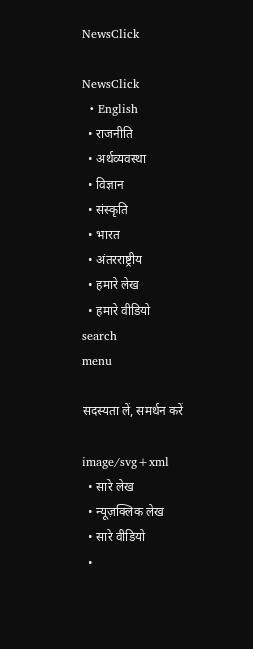NewsClick

NewsClick
  • English
  • राजनीति
  • अर्थव्यवस्था
  • विज्ञान
  • संस्कृति
  • भारत
  • अंतरराष्ट्रीय
  • हमारे लेख
  • हमारे वीडियो
search
menu

सदस्यता लें, समर्थन करें

image/svg+xml
  • सारे लेख
  • न्यूज़क्लिक लेख
  • सारे वीडियो
  •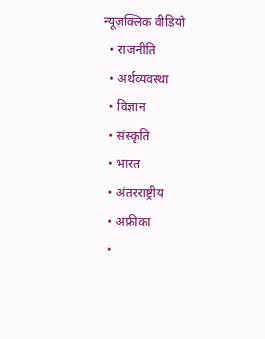न्यूज़क्लिक वीडियो
  • राजनीति
  • अर्थव्यवस्था
  • विज्ञान
  • संस्कृति
  • भारत
  • अंतरराष्ट्रीय
  • अफ्रीका
  •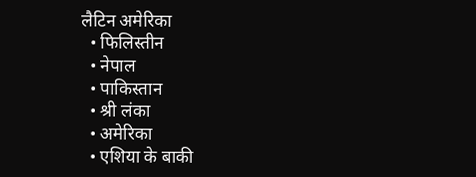लैटिन अमेरिका
  • फिलिस्तीन
  • नेपाल
  • पाकिस्तान
  • श्री लंका
  • अमेरिका
  • एशिया के बाकी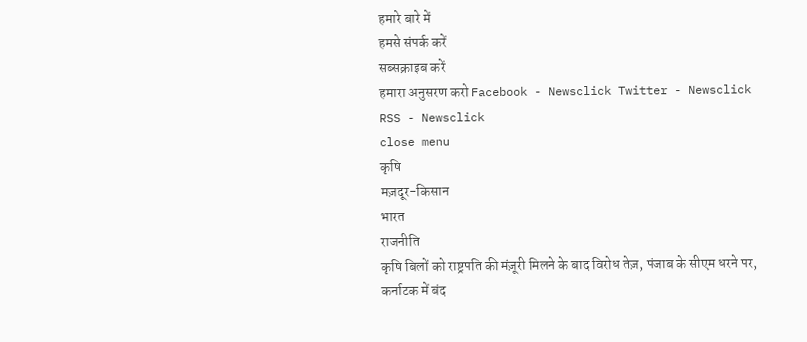हमारे बारे में
हमसे संपर्क करें
सब्सक्राइब करें
हमारा अनुसरण करो Facebook - Newsclick Twitter - Newsclick RSS - Newsclick
close menu
कृषि
मज़दूर-किसान
भारत
राजनीति
कृषि बिलों को राष्ट्रपति की मंज़ूरी मिलने के बाद विरोध तेज़, पंजाब के सीएम धरने पर, कर्नाटक में बंद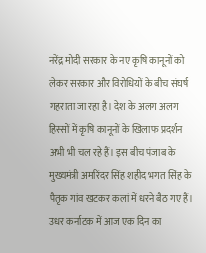नरेंद्र मोदी सरकार के नए कृषि कानूनों को लेकर सरकार और विरोधियों के बीच संघर्ष गहराता जा रहा है। देश के अलग अलग हिस्सों में कृषि कानूनों के खिलाफ प्रदर्शन अभी भी चल रहे हैं। इस बीच पंजाब के मुख्यमंत्री अमरिंदर सिंह शहीद भगत सिंह के पैतृक गांव खटकर कलां में धरने बैठ गए हैं। उधर कर्नाटक में आज एक दिन का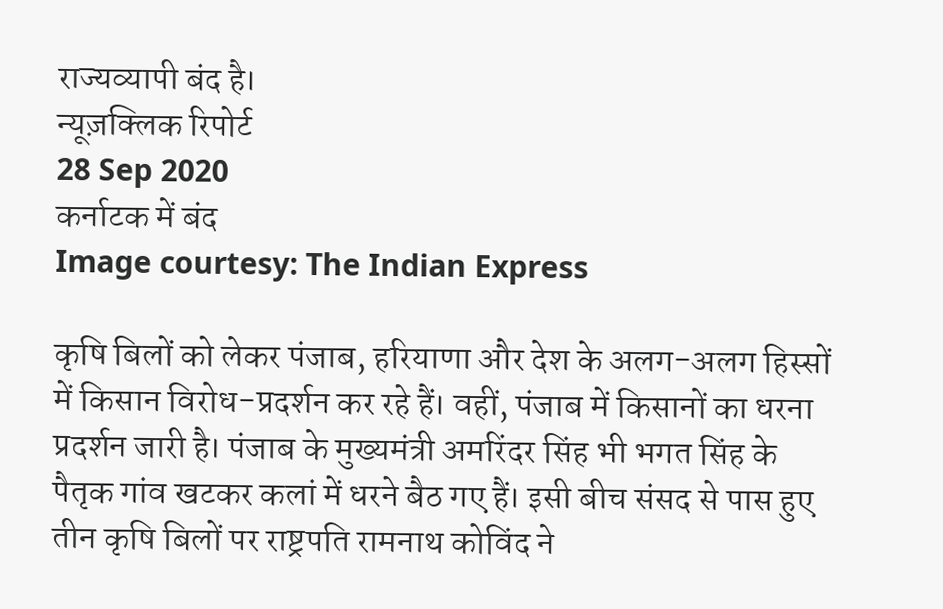राज्यव्यापी बंद है।
न्यूज़क्लिक रिपोर्ट
28 Sep 2020
कर्नाटक में बंद
Image courtesy: The Indian Express

कृषि बिलों को लेकर पंजाब, हरियाणा और देश के अलग-अलग हिस्सों में किसान विरोध-प्रदर्शन कर रहे हैं। वहीं, पंजाब में किसानों का धरना प्रदर्शन जारी है। पंजाब के मुख्यमंत्री अमरिंदर सिंह भी भगत सिंह के पैतृक गांव खटकर कलां में धरने बैठ गए हैं। इसी बीच संसद से पास हुए तीन कृषि बिलों पर राष्ट्रपति रामनाथ कोविंद ने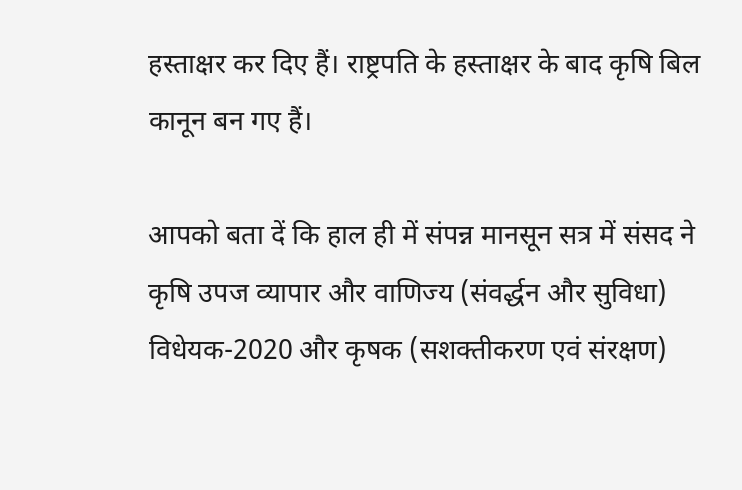हस्ताक्षर कर दिए हैं। राष्ट्रपति के हस्ताक्षर के बाद कृषि बिल कानून बन गए हैं।

आपको बता दें कि हाल ही में संपन्न मानसून सत्र में संसद ने कृषि उपज व्यापार और वाणिज्य (संवर्द्धन और सुविधा) विधेयक-2020 और कृषक (सशक्तीकरण एवं संरक्षण)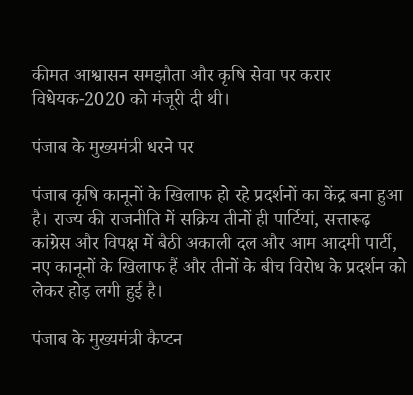कीमत आश्वासन समझौता और कृषि सेवा पर करार विधेयक-2020 को मंजूरी दी थी।

पंजाब के मुख्यमंत्री धरने पर

पंजाब कृषि कानूनों के खिलाफ हो रहे प्रदर्शनों का केंद्र बना हुआ है। राज्य की राजनीति में सक्रिय तीनों ही पार्टियां, सत्तारूढ़ कांग्रेस और विपक्ष में बैठी अकाली दल और आम आदमी पार्टी, नए कानूनों के खिलाफ हैं और तीनों के बीच विरोध के प्रदर्शन को लेकर होड़ लगी हुई है।

पंजाब के मुख्यमंत्री कैप्टन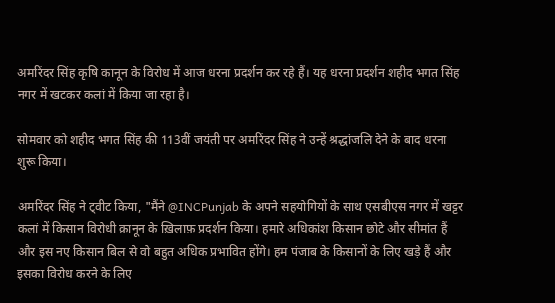अमरिंदर सिंह कृषि कानून के विरोध में आज धरना प्रदर्शन कर रहे हैं। यह धरना प्रदर्शन शहीद भगत सिंह नगर में खटकर कलां में किया जा रहा है।

सोमवार को शहीद भगत सिंह की 113वीं जयंती पर अमरिंदर सिंह ने उन्हें श्रद्धांजलि देने के बाद धरना शुरू किया।

अमरिंदर सिंह ने ट्वीट किया, "मैंने @INCPunjab के अपने सहयोगियों के साथ एसबीएस नगर में खट्टर कलां में किसान विरोधी क़ानून के ख़िलाफ़ प्रदर्शन किया। हमारे अधिकांश किसान छोटे और सीमांत हैं और इस नए किसान बिल से वो बहुत अधिक प्रभावित होंगे। हम पंजाब के किसानों के लिए खड़े हैं और इसका विरोध करने के लिए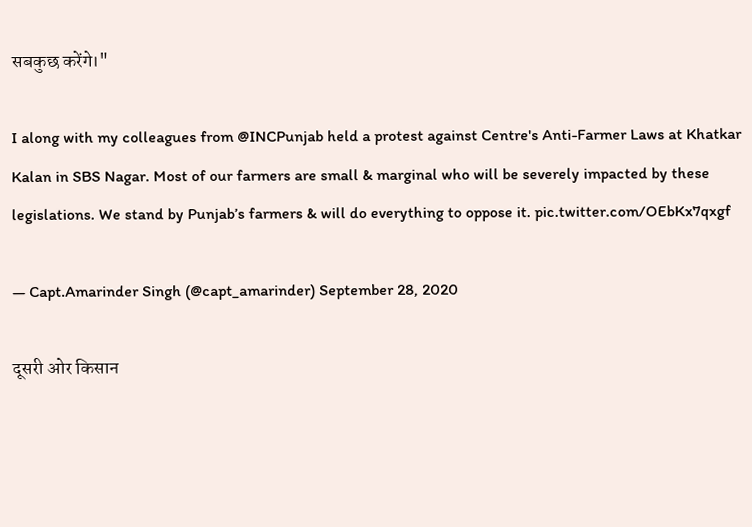सबकुछ करेंगे।"

I along with my colleagues from @INCPunjab held a protest against Centre's Anti-Farmer Laws at Khatkar Kalan in SBS Nagar. Most of our farmers are small & marginal who will be severely impacted by these legislations. We stand by Punjab’s farmers & will do everything to oppose it. pic.twitter.com/OEbKx7qxgf

— Capt.Amarinder Singh (@capt_amarinder) September 28, 2020

दूसरी ओर किसान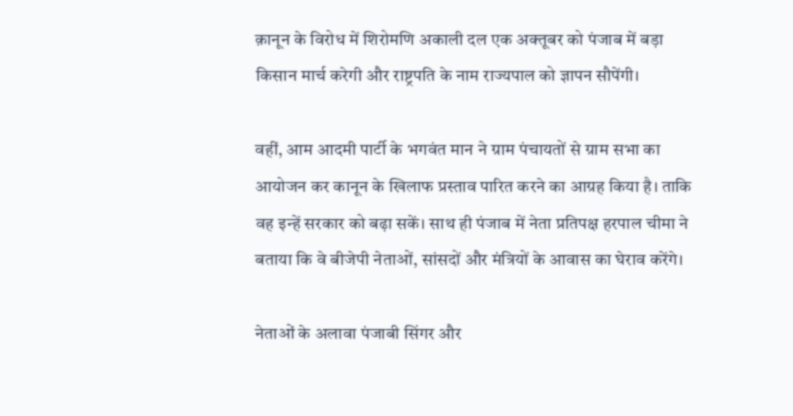क़ानून के विरोध में शिरोमणि अकाली दल एक अक्तूबर को पंजाब में बड़ा किसान मार्च करेगी और राष्ट्रपति के नाम राज्यपाल को ज्ञापन सौपेंगी।

वहीं, आम आदमी पार्टी के भगवंत मान ने ग्राम पंचायतों से ग्राम सभा का आयोजन कर कानून के खिलाफ प्रस्ताव पारित करने का आग्रह किया है। ताकि वह इन्हें सरकार को बढ़ा सकें। साथ ही पंजाब में नेता प्रतिपक्ष हरपाल चीमा ने बताया कि वे बीजेपी नेताओं, सांसदों और मंत्रियों के आवास का घेराव करेंगे।

नेताओं के अलावा पंजाबी सिंगर और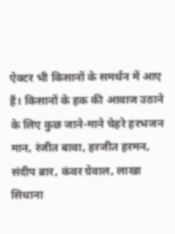ऐक्टर भी किसानों के समर्थन में आए हैं। किसानों के हक की आवाज उठाने के लिए कुछ जाने-माने चेहरे हरभजन मान, रंजीत बावा, हरजीत हरमन, संदीप ब्रार, कंवर ग्रेवाल, लाखा सिधाना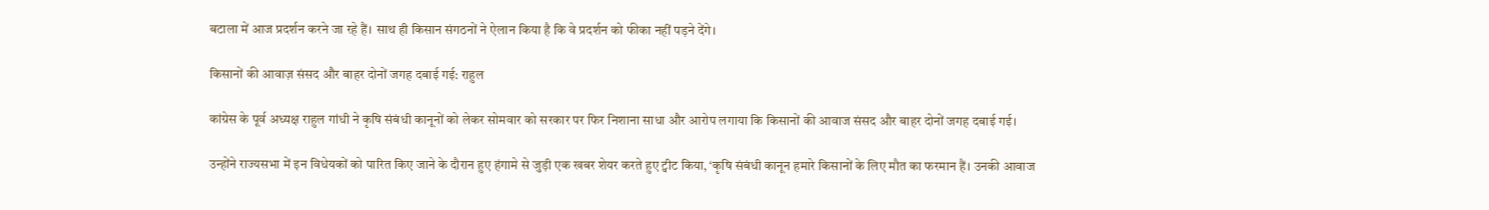बटाला में आज प्रदर्शन करने जा रहे हैं। साथ ही किसान संगठनों ने ऐलान किया है कि वे प्रदर्शन को फीका नहीं पड़ने देंगे।

किसानों की आवाज़ संसद और बाहर दोनों जगह दबाई गई: राहुल

कांग्रेस के पूर्व अध्यक्ष राहुल गांधी ने कृषि संबंधी कानूनों को लेकर सोमवार को सरकार पर फिर निशाना साधा और आरोप लगाया कि किसानों की आवाज संसद और बाहर दोनों जगह दबाई गई।

उन्होंने राज्यसभा में इन विधेयकों को पारित किए जाने के दौरान हुए हंगामे से जुड़ी एक खबर शेयर करते हुए ट्वीट किया, ‘कृषि संबंधी कानून हमारे किसानों के लिए मौत का फरमान हैं। उनकी आवाज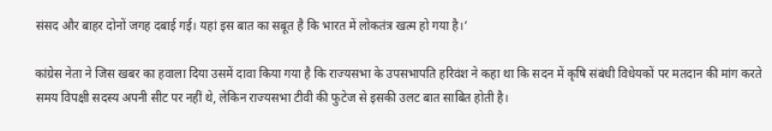संसद और बाहर दोनों जगह दबाई गई। यहां इस बात का सबूत है कि भारत में लोकतंत्र खत्म हो गया है।’

कांग्रेस नेता ने जिस खबर का हवाला दिया उसमें दावा किया गया है कि राज्यसभा के उपसभापति हरिवंश ने कहा था कि सदन में कृषि संबंधी विधेयकों पर मतदान की मांग करते समय विपक्षी सदस्य अपनी सीट पर नहीं थे, लेकिन राज्यसभा टीवी की फुटेज से इसकी उलट बात साबित होती है।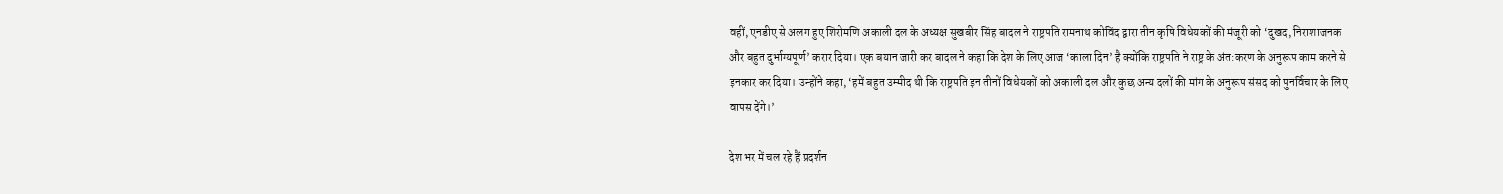वहीं, एनडीए से अलग हुए शिरोमणि अकाली दल के अध्यक्ष सुखबीर सिंह बादल ने राष्ट्रपति रामनाथ कोविंद द्वारा तीन कृषि विधेयकों की मंजूरी को ‘दुखद, निराशाजनक और बहुत दुर्भाग्यपूर्ण’ करार दिया। एक बयान जारी कर बादल ने कहा कि देश के लिए आज ‘काला दिन’ है क्योंकि राष्ट्रपति ने राष्ट्र के अंत:करण के अनुरूप काम करने से इनकार कर दिया। उन्होंने कहा, ‘हमें बहुत उम्मीद थी कि राष्ट्रपति इन तीनों विधेयकों को अकाली दल और कुछ अन्य दलों की मांग के अनुरूप संसद को पुनर्विचार के लिए वापस देंगे।’

देश भर में चल रहे हैं प्रदर्शन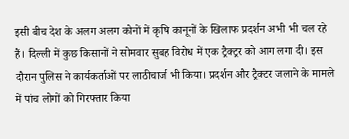इसी बीच देश के अलग अलग कोनों में कृषि कानूनों के खिलाफ प्रदर्शन अभी भी चल रहे हैं। दिल्ली में कुछ किसानों ने सोमवार सुबह विरोध में एक ट्रैक्ट्रर को आग लगा दी। इस दौरान पुलिस ने कार्यकर्ताओं पर लाठीचार्ज भी किया। प्रदर्शन और ट्रैक्टर जलाने के मामले में पांच लोगों को गिरफ्तार किया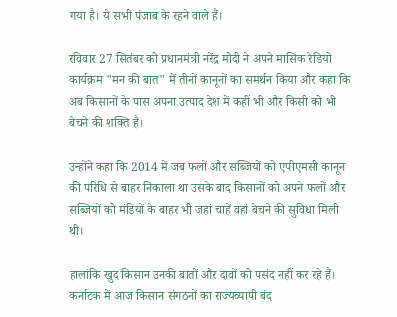गया है। ये सभी पंजाब के रहने वाले हैं।

रविवार 27 सितंबर को प्रधानमंत्री नरेंद्र मोदी ने अपने मासिक रेडियो कार्यक्रम "मन की बात" में तीनों कानूनों का समर्थन किया और कहा कि अब किसानों के पास अपना उत्पाद देश में कहीं भी और किसी को भी बेचने की शक्ति है।

उन्होंने कहा कि 2014 में जब फलों और सब्जियों को एपीएमसी कानून की परिधि से बाहर निकाला था उसके बाद किसानों को अपने फलों और सब्जियों को मंडियों के बाहर भी जहां चाहें वहां बेचने की सुविधा मिली थी।

हालांकि खुद किसान उनकी बातों और दावों को पसंद नहीं कर रहे हैं। कर्नाटक में आज किसान संगठनों का राज्यव्यापी बंद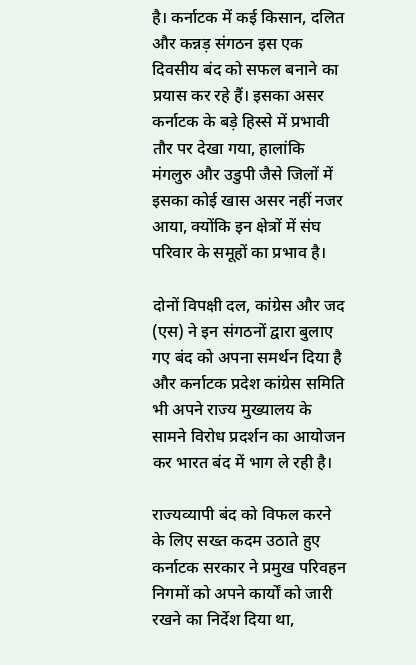है। कर्नाटक में कई किसान, दलित और कन्नड़ संगठन इस एक दिवसीय बंद को सफल बनाने का प्रयास कर रहे हैं। इसका असर कर्नाटक के बड़े हिस्से में प्रभावी तौर पर देखा गया, हालांकि मंगलुरु और उडुपी जैसे जिलों में इसका कोई खास असर नहीं नजर आया, क्योंकि इन क्षेत्रों में संघ परिवार के समूहों का प्रभाव है।

दोनों विपक्षी दल, कांग्रेस और जद (एस) ने इन संगठनों द्वारा बुलाए गए बंद को अपना समर्थन दिया है और कर्नाटक प्रदेश कांग्रेस समिति भी अपने राज्य मुख्यालय के सामने विरोध प्रदर्शन का आयोजन कर भारत बंद में भाग ले रही है।

राज्यव्यापी बंद को विफल करने के लिए सख्त कदम उठाते हुए कर्नाटक सरकार ने प्रमुख परिवहन निगमों को अपने कार्यों को जारी रखने का निर्देश दिया था,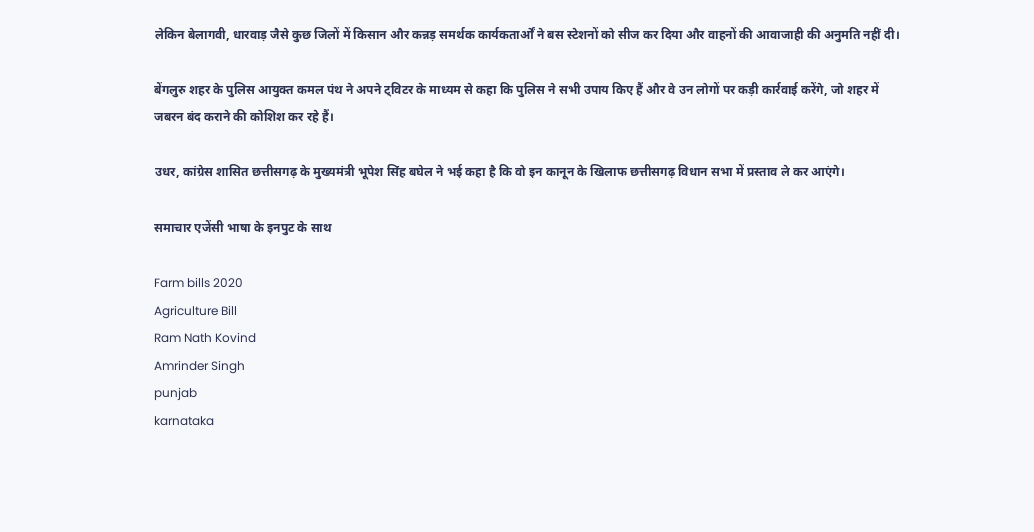लेकिन बेलागवी, धारवाड़ जैसे कुछ जिलों में किसान और कन्नड़ समर्थक कार्यकतार्ओं ने बस स्टेशनों को सीज कर दिया और वाहनों की आवाजाही की अनुमति नहीं दी।

बेंगलुरु शहर के पुलिस आयुक्त कमल पंथ ने अपने ट्विटर के माध्यम से कहा कि पुलिस ने सभी उपाय किए हैं और वे उन लोगों पर कड़ी कार्रवाई करेंगे, जो शहर में जबरन बंद कराने की कोशिश कर रहे हैं।

उधर, कांग्रेस शासित छत्तीसगढ़ के मुख्यमंत्री भूपेश सिंह बघेल ने भई कहा है कि वो इन कानून के खिलाफ छत्तीसगढ़ विधान सभा में प्रस्ताव ले कर आएंगे।

समाचार एजेंसी भाषा के इनपुट के साथ

Farm bills 2020
Agriculture Bill
Ram Nath Kovind
Amrinder Singh
punjab
karnataka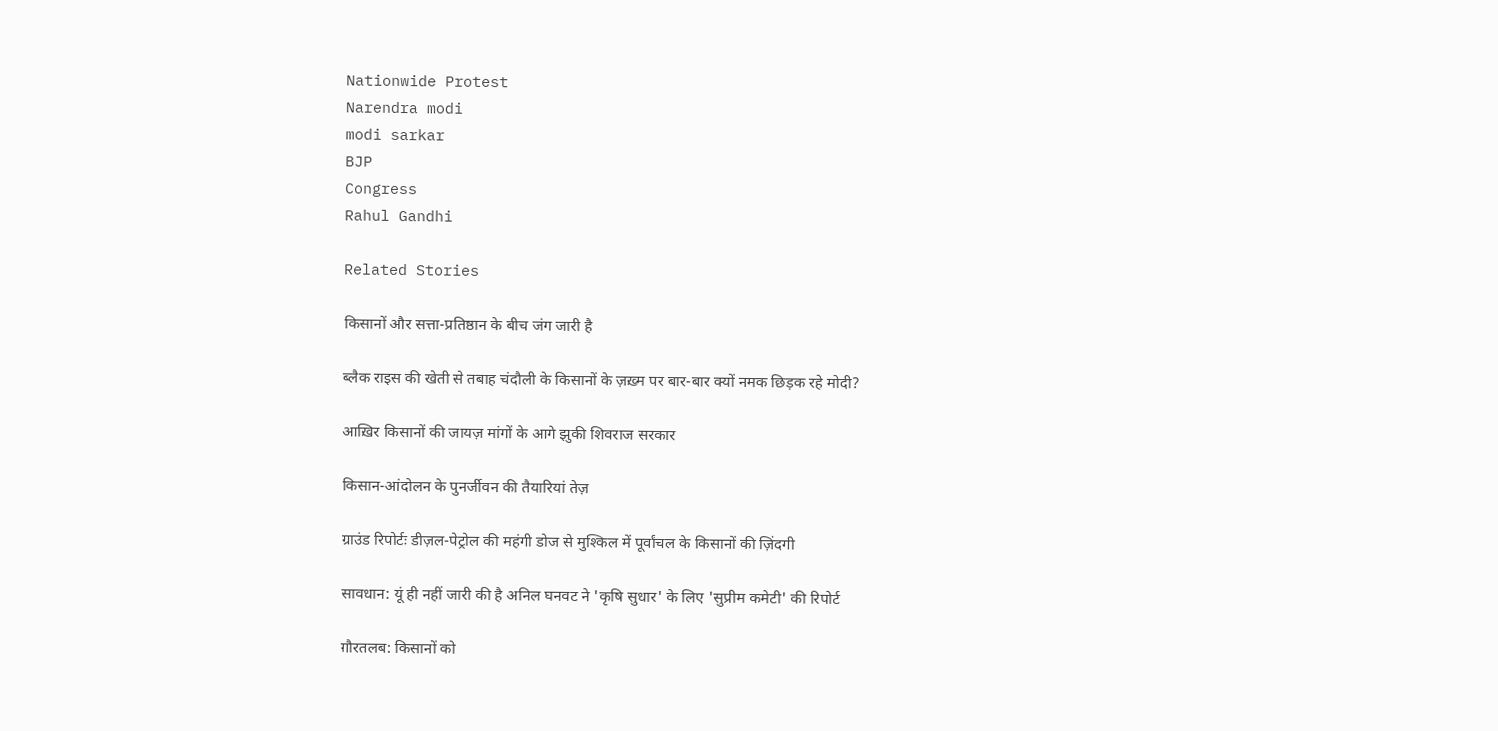Nationwide Protest
Narendra modi
modi sarkar
BJP
Congress
Rahul Gandhi

Related Stories

किसानों और सत्ता-प्रतिष्ठान के बीच जंग जारी है

ब्लैक राइस की खेती से तबाह चंदौली के किसानों के ज़ख़्म पर बार-बार क्यों नमक छिड़क रहे मोदी?

आख़िर किसानों की जायज़ मांगों के आगे झुकी शिवराज सरकार

किसान-आंदोलन के पुनर्जीवन की तैयारियां तेज़

ग्राउंड रिपोर्टः डीज़ल-पेट्रोल की महंगी डोज से मुश्किल में पूर्वांचल के किसानों की ज़िंदगी

सावधान: यूं ही नहीं जारी की है अनिल घनवट ने 'कृषि सुधार' के लिए 'सुप्रीम कमेटी' की रिपोर्ट

ग़ौरतलब: किसानों को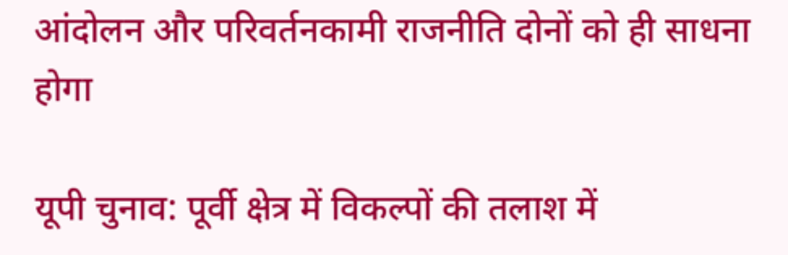आंदोलन और परिवर्तनकामी राजनीति दोनों को ही साधना होगा

यूपी चुनाव: पूर्वी क्षेत्र में विकल्पों की तलाश में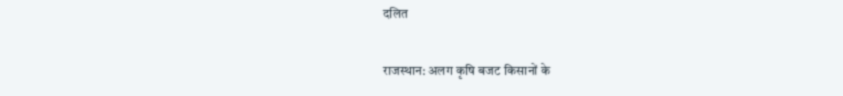दलित

राजस्थान: अलग कृषि बजट किसानों के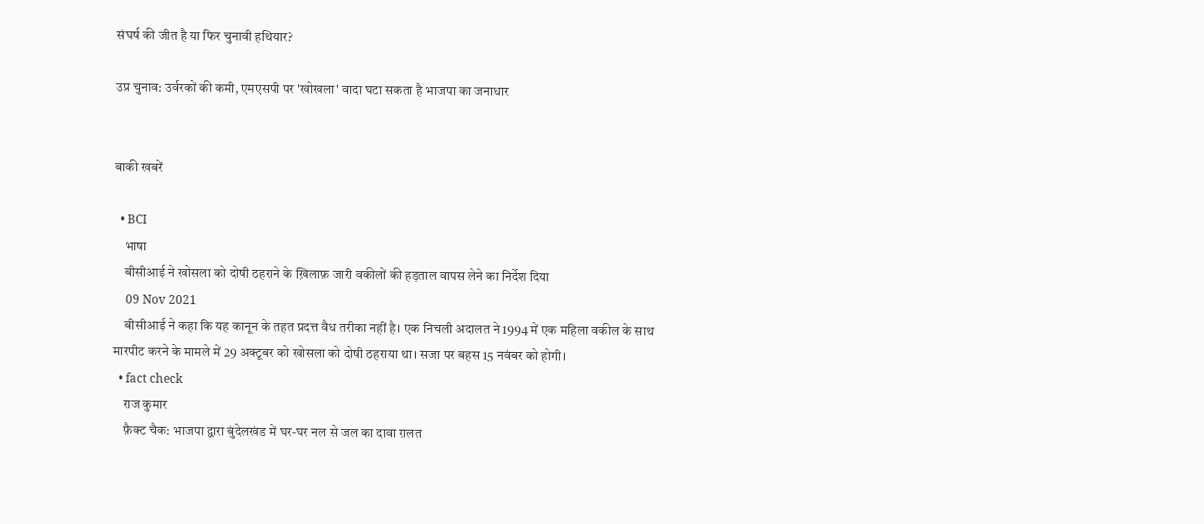संघर्ष की जीत है या फिर चुनावी हथियार?

उप्र चुनाव: उर्वरकों की कमी, एमएसपी पर 'खोखला' वादा घटा सकता है भाजपा का जनाधार


बाकी खबरें

  • BCI
    भाषा
    बीसीआई ने खोसला को दोषी ठहराने के ख़िलाफ़ जारी वकीलों की हड़ताल वापस लेने का निर्देश दिया
    09 Nov 2021
    बीसीआई ने कहा कि यह कानून के तहत प्रदत्त वैध तरीका नहीं है। एक निचली अदालत ने 1994 में एक महिला वकील के साथ मारपीट करने के मामले में 29 अक्टूबर को खोसला को दोषी ठहराया था। सजा पर बहस 15 नवंबर को होगी।
  • fact check
    राज कुमार
    फ़ैक्ट चैक: भाजपा द्वारा बुंदेलखंड में घर-घर नल से जल का दावा ग़लत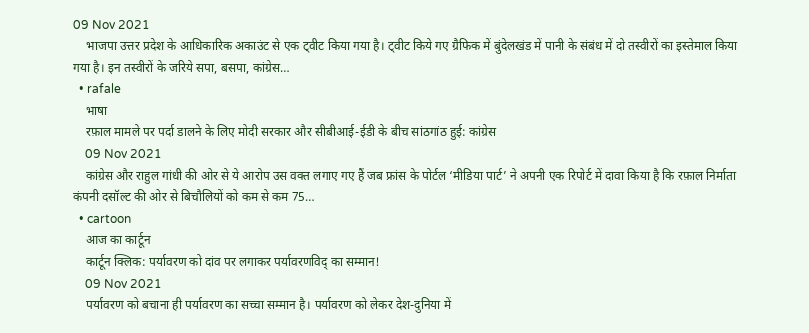09 Nov 2021
    भाजपा उत्तर प्रदेश के आधिकारिक अकाउंट से एक ट्वीट किया गया है। ट्वीट किये गए ग्रैफिक में बुंदेलखंड में पानी के संबंध में दो तस्वीरों का इस्तेमाल किया गया है। इन तस्वीरों के जरिये सपा, बसपा, कांग्रेस…
  • rafale
    भाषा
    रफ़ाल मामले पर पर्दा डालने के लिए मोदी सरकार और सीबीआई-ईडी के बीच सांठगांठ हुई: कांग्रेस
    09 Nov 2021
    कांग्रेस और राहुल गांधी की ओर से ये आरोप उस वक्त लगाए गए हैं जब फ्रांस के पोर्टल ‘मीडिया पार्ट’ ने अपनी एक रिपोर्ट में दावा किया है कि रफ़ाल निर्माता कंपनी दसॉल्ट की ओर से बिचौलियों को कम से कम 75…
  • cartoon
    आज का कार्टून
    कार्टून क्लिक: पर्यावरण को दांव पर लगाकर पर्यावरणविद् का सम्मान!
    09 Nov 2021
    पर्यावरण को बचाना ही पर्यावरण का सच्चा सम्मान है। पर्यावरण को लेकर देश-दुनिया में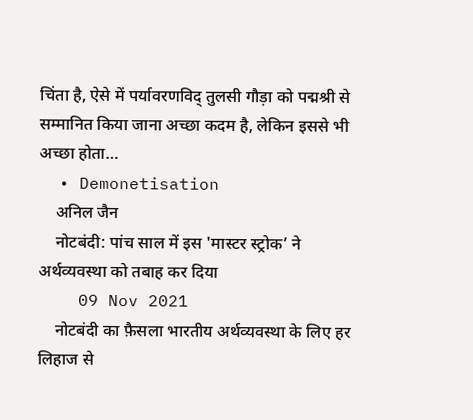चिंता है, ऐसे में पर्यावरणविद् तुलसी गौड़ा को पद्मश्री से सम्मानित किया जाना अच्छा कदम है, लेकिन इससे भी अच्छा होता…
  • Demonetisation
    अनिल जैन
    नोटबंदी: पांच साल में इस 'मास्टर स्ट्रोक’ ने अर्थव्यवस्था को तबाह कर दिया
    09 Nov 2021
    नोटबंदी का फ़ैसला भारतीय अर्थव्यवस्था के लिए हर लिहाज से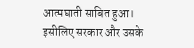आत्मघाती साबित हुआ। इसीलिए सरकार और उसके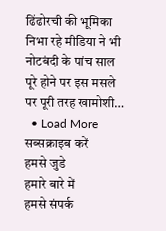ढिंढोरची की भूमिका निभा रहे मीडिया ने भी नोटबंदी के पांच साल पूरे होने पर इस मसले पर पूरी तरह खामोशी…
  • Load More
सब्सक्राइब करें
हमसे जुडे
हमारे बारे में
हमसे संपर्क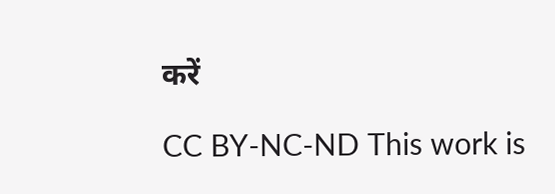करें

CC BY-NC-ND This work is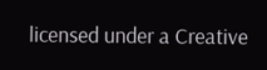licensed under a Creative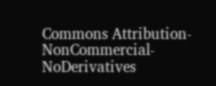Commons Attribution-NonCommercial-NoDerivatives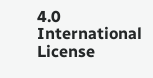4.0 International License